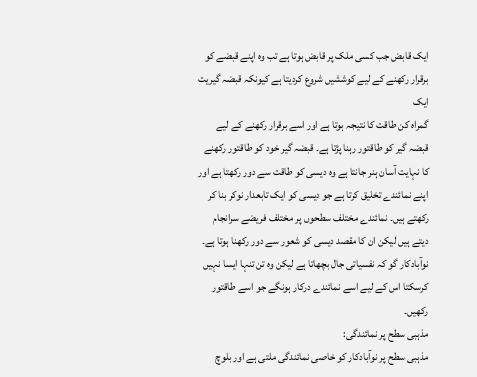ایک قابض جب کسی ملک پر قابض ہوتا ہے تب وہ اپنے قبضے کو برقرار رکھنے کے لیے کوششیں شروع کردیتا ہے کیونکہ قبضہ گیریت ایک
گمراہ کن طاقت کا نتیجہ ہوتا ہے اور اسے برقرار رکھنے کے لیے قبضہ گیر کو طاقتور رہنا پڑتا ہے۔ قبضہ گیر خود کو طاقتور رکھنے کا نہایت آسان ہنر جانتا ہے وہ دیسی کو طاقت سے دور رکھتا ہے اور اپنے نمائندے تخلیق کرتا ہے جو دیسی کو ایک تابعدار نوکر بنا کر رکھتے ہیں۔ نمائندے مختلف سطحوں پر مختلف فریضے سرانجام دیتے ہیں لیکن ان کا مقصد دیسی کو شعور سے دور رکھنا ہوتا ہے۔ نوآبادکار گو کہ نفسیاتی جال بچھاتا ہے لیکن وہ تن تنہا ایسا نہیں کرسکتا اس کے لیے اسے نمائندے درکار ہونگے جو اسے طاقتور رکھیں۔
مذہبی سطح پر نمائندگی:
مذہبی سطح پر نوآبادکار کو خاصی نمائندگی ملتی ہے اور بلوچ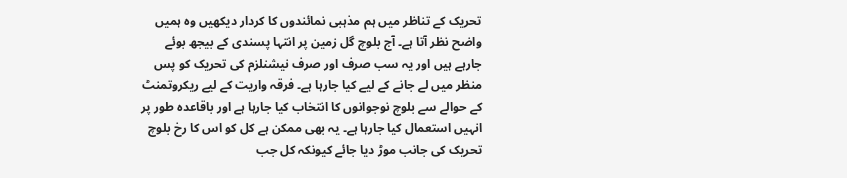تحریک کے تناظر میں ہم مذہبی نمائندوں کا کردار دیکھیں وہ ہمیں واضح نظر آتا ہے۔ آج بلوچ گل زمین پر انتہا پسندی کے بیجھ بوئے جارہے ہیں اور یہ سب صرف اور صرف نیشنلزم کی تحریک کو پس منظر میں لے جانے کے لیے کیا جارہا ہے۔ فرقہ واریت کے لیے ریکروتمنٹ کے حوالے سے بلوچ نوجوانوں کا انتخاب کیا جارہا ہے اور باقاعدہ طور پر انہیں استعمال کیا جارہا ہے۔ یہ بھی ممکن ہے کل کو اس کا رخ بلوچ تحریک کی جانب موڑ دیا جائے کیونکہ کل جب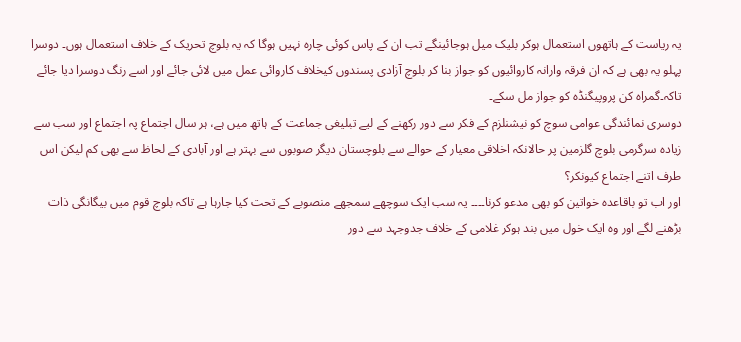یہ ریاست کے ہاتھوں استعمال ہوکر بلیک میل ہوجائینگے تب ان کے پاس کوئی چارہ نہیں ہوگا کہ یہ بلوچ تحریک کے خلاف استعمال ہوں۔ دوسرا پہلو یہ بھی ہے کہ ان فرقہ وارانہ کاروائیوں کو جواز بنا کر بلوچ آزادی پسندوں کیخلاف کاروائی عمل میں لائی جائے اور اسے رنگ دوسرا دیا جائے تاکہ۔گمراہ کن پروپیگنڈہ کو جواز مل سکے۔
دوسری نمائندگی عوامی سوچ کو نیشنلزم کے فکر سے دور رکھنے کے لیے تبلیغی جماعت کے ہاتھ میں ہے، ہر سال اجتماع پہ اجتماع اور سب سے زیادہ سرگرمی بلوچ گلزمین پر حالانکہ اخلاقی معیار کے حوالے سے بلوچستان دیگر صوبوں سے بہتر ہے اور آبادی کے لحاظ سے بھی کم لیکن اس طرف اتنے اجتماع کیونکر؟
اور اب تو باقاعدہ خواتین کو بھی مدعو کرنا۔۔۔۔ یہ سب ایک سوچھے سمجھے منصوبے کے تحت کیا جارہا ہے تاکہ بلوچ قوم میں بیگانگی ذات بڑھنے لگے اور وہ ایک خول میں بند ہوکر غلامی کے خلاف جدوجہد سے دور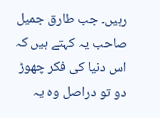رہیں۔ جب طارق جمیل صاحب یہ کہتے ہیں کہ اس دنیا کی فکر چھوڑ دو تو دراصل وہ یہ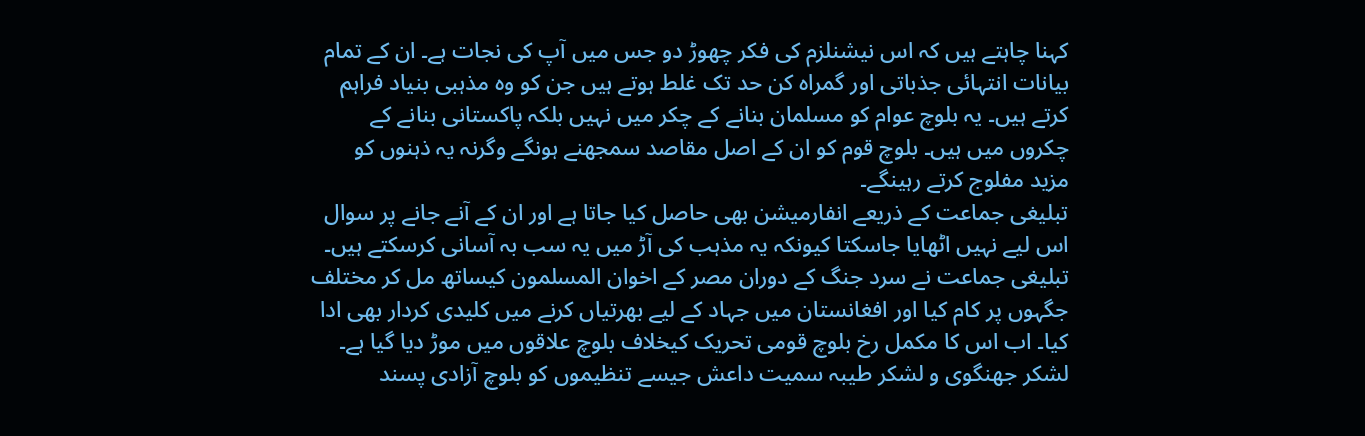کہنا چاہتے ہیں کہ اس نیشنلزم کی فکر چھوڑ دو جس میں آپ کی نجات ہے۔ ان کے تمام بیانات انتہائی جذباتی اور گمراہ کن حد تک غلط ہوتے ہیں جن کو وہ مذہبی بنیاد فراہم کرتے ہیں۔ یہ بلوچ عوام کو مسلمان بنانے کے چکر میں نہیں بلکہ پاکستانی بنانے کے چکروں میں ہیں۔ بلوچ قوم کو ان کے اصل مقاصد سمجھنے ہونگے وگرنہ یہ ذہنوں کو مزید مفلوج کرتے رہینگے۔
تبلیغی جماعت کے ذریعے انفارمیشن بھی حاصل کیا جاتا ہے اور ان کے آنے جانے پر سوال اس لیے نہیں اٹھایا جاسکتا کیونکہ یہ مذہب کی آڑ میں یہ سب بہ آسانی کرسکتے ہیں۔ تبلیغی جماعت نے سرد جنگ کے دوران مصر کے اخوان المسلمون کیساتھ مل کر مختلف جگہوں پر کام کیا اور افغانستان میں جہاد کے لیے بھرتیاں کرنے میں کلیدی کردار بھی ادا کیا۔ اب اس کا مکمل رخ بلوچ قومی تحریک کیخلاف بلوچ علاقوں میں موڑ دیا گیا ہے۔
لشکر جھنگوی و لشکر طیبہ سمیت داعش جیسے تنظیموں کو بلوچ آزادی پسند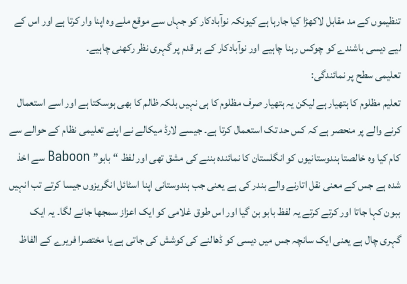تنظیموں کے مد مقابل لاکھڑا کیا جارہا ہے کیونکہ نوآبادکار کو جہاں سے موقع ملے وہ اپنا وار کرتا ہے اور اس کے لیے دیسی باشندے کو چوکس رہنا چاہیے اور نوآبادکار کے ہر قدم پر گہری نظر رکھنی چاہیے۔
تعلیمی سطح پر نمائندگی:
تعلیم مظلوم کا ہتھیار ہے لیکن یہ ہتھیار صرف مظلوم کا ہی نہیں بلکہ ظالم کا بھی ہوسکتا ہے اور اسے استعمال کرنے والے پر منحصر ہے کہ کس حد تک استعمال کرتا ہے۔ جیسے لارڈ میکالے نے اپنے تعلیمی نظام کے حوالے سے کام کیا وہ خالصتا ہندوستانیوں کو انگلستان کا نمائندہ بننے کی مشق تھی اور لفظ “بابو” Baboon سے اخذ شدہ ہے جس کے معنی نقل اتارنے والے بندر کی ہے یعنی جب ہندوستانی اپنا اسٹائل انگریزوں جیسا کرتے تب انہیں ببون کہا جاتا اور کرتے کرتے یہ لفظ بابو بن گیا اور اس طوق غلامی کو ایک اعزاز سمجھا جانے لگا۔ یہ ایک گہری چال ہے یعنی ایک سانچہ جس میں دیسی کو ڈھالنے کی کوشش کی جاتی ہے یا مختصرا فریرے کے الفاظ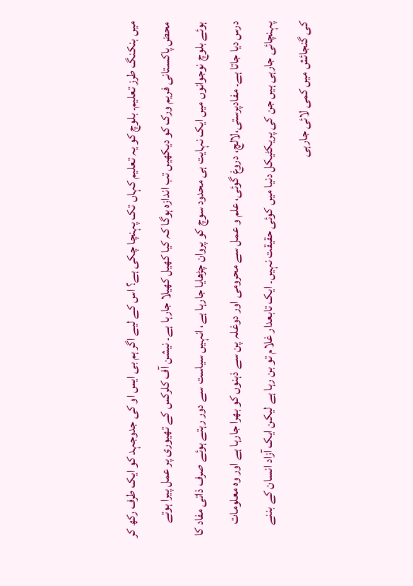میں بنکنگ طرز تعلیم۔ بلوچ کو یہ تعلیم کہاں تک پہنچا چکی ہے؟ اس کے لیے اگر ہم بی ایس او کی جدوجہد کو ایک طرف رکھ کر محض پاکستانی فریم ورک کو دیکھیں تب اندازہ ہوگا کہ کیا کھیل کھیلا جارہا ہے۔ نیشن آف کلرکس کے تھیوری پر عمل پیرا ہوتے ہوئے بلوچ نوجوانوں میں ایک نہایت ہی محدود سوچ کو پروان چڑھایا جارہا ہے، انہیں سیاست سے دور رہتے ہوئے صرف ذاتی مفاد کا درس دیا جاتا ہے۔ مفادپرستی،لالچ، دروغ گوئی، علم و عمل سے محرومی اور دوغلہ پن سے ذہنوں کو بھرا جارہا ہے اور وہ معلومات پہنچائی جارہی ہیں جن کی پریکٹیکل دنیا میں کوئی حقیقت نہیں۔ ایک تابعدار غلام تو بن رہا ہے لیکن ایک آزاد انسان کے بننے کی گنجائش میں کمی لائی جارہی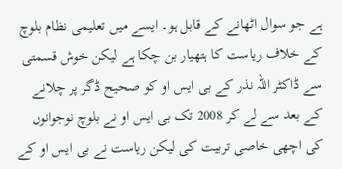ہے جو سوال اٹھانے کے قابل ہو۔ ایسے میں تعلیمی نظام بلوچ کے خلاف ریاست کا ہتھیار بن چکا ہے لیکن خوش قسمتی سے ڈاکٹر اللہ نذر کے بی ایس او کو صحیح ڈگر پر چلانے کے بعد سے لے کر 2008 تک بی ایس او نے بلوچ نوجوانوں کی اچھی خاصی تربیت کی لیکن ریاست نے بی ایس او کے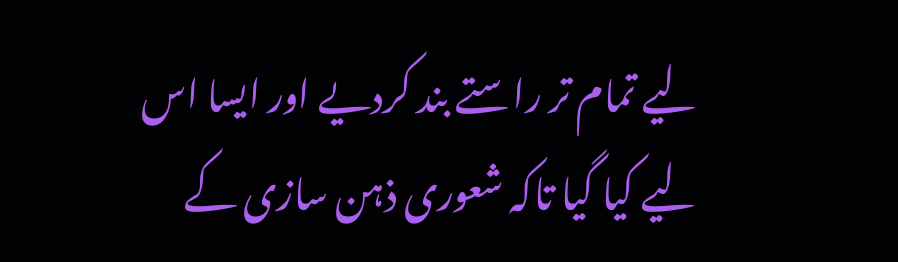لیے تمام تر راستے بند کردیے اور ایسا اس لیے کیا گیا تاکہ شعوری ذہن سازی کے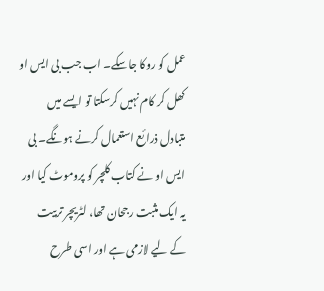عمل کو روکا جاسکے۔ اب جب بی ایس او کھل کر کام نہیں کرسکتا تو ایسے میں متبادل ذرائع استعمال کرنے ہونگے۔ بی ایس او نے کتاب کلچر کو پروموٹ کیا اور یہ ایک مثبت رجحان تھا، لٹریچر تربیت کے لیے لازمی ہے اور اسی طرح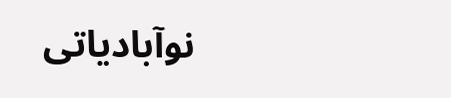نوآبادیاتی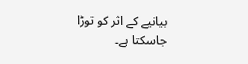بیانیے کے اثر کو توڑا جاسکتا ہے۔